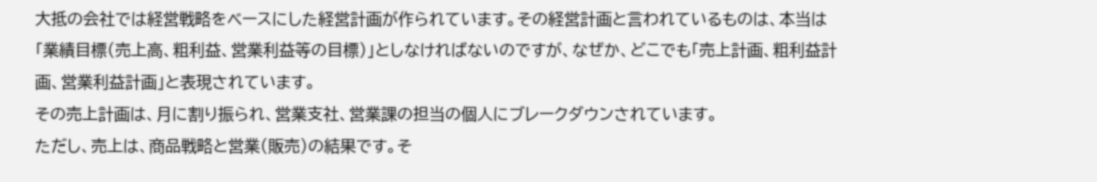大抵の会社では経営戦略をベースにした経営計画が作られています。その経営計画と言われているものは、本当は「業績目標(売上高、粗利益、営業利益等の目標)」としなければないのですが、なぜか、どこでも「売上計画、粗利益計画、営業利益計画」と表現されています。
その売上計画は、月に割り振られ、営業支社、営業課の担当の個人にブレークダウンされています。
ただし、売上は、商品戦略と営業(販売)の結果です。そ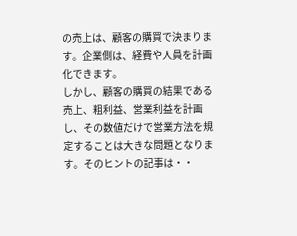の売上は、顧客の購買で決まります。企業側は、経費や人員を計画化できます。
しかし、顧客の購買の結果である売上、粗利益、営業利益を計画し、その数値だけで営業方法を規定することは大きな問題となります。そのヒントの記事は・・